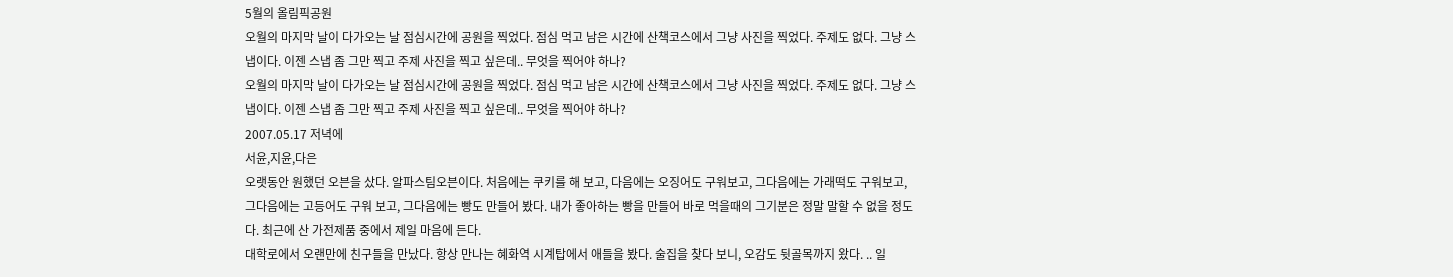5월의 올림픽공원
오월의 마지막 날이 다가오는 날 점심시간에 공원을 찍었다. 점심 먹고 남은 시간에 산책코스에서 그냥 사진을 찍었다. 주제도 없다. 그냥 스냅이다. 이젠 스냅 좀 그만 찍고 주제 사진을 찍고 싶은데.. 무엇을 찍어야 하나?
오월의 마지막 날이 다가오는 날 점심시간에 공원을 찍었다. 점심 먹고 남은 시간에 산책코스에서 그냥 사진을 찍었다. 주제도 없다. 그냥 스냅이다. 이젠 스냅 좀 그만 찍고 주제 사진을 찍고 싶은데.. 무엇을 찍어야 하나?
2007.05.17 저녁에
서윤,지윤,다은
오랫동안 원했던 오븐을 샀다. 알파스팀오븐이다. 처음에는 쿠키를 해 보고, 다음에는 오징어도 구워보고, 그다음에는 가래떡도 구워보고, 그다음에는 고등어도 구워 보고, 그다음에는 빵도 만들어 봤다. 내가 좋아하는 빵을 만들어 바로 먹을때의 그기분은 정말 말할 수 없을 정도다. 최근에 산 가전제품 중에서 제일 마음에 든다.
대학로에서 오랜만에 친구들을 만났다. 항상 만나는 혜화역 시계탑에서 애들을 봤다. 술집을 찾다 보니, 오감도 뒷골목까지 왔다. .. 일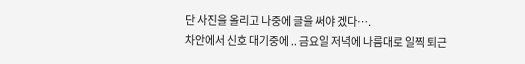단 사진을 올리고 나중에 글을 써야 겠다….
차안에서 신호 대기중에 .. 금요일 저녁에 나름대로 일찍 퇴근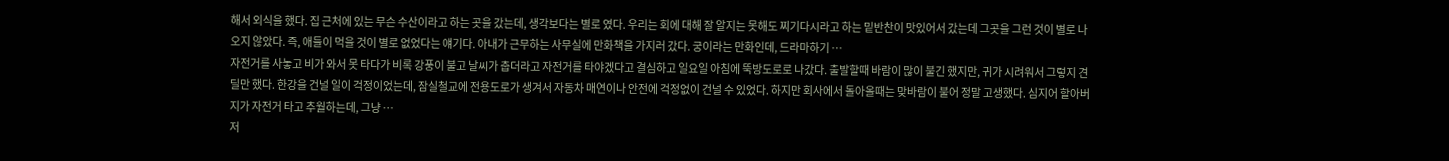해서 외식을 했다. 집 근처에 있는 무슨 수산이라고 하는 곳을 갔는데, 생각보다는 별로 였다. 우리는 회에 대해 잘 알지는 못해도 찌기다시라고 하는 밑반찬이 맛있어서 갔는데 그곳을 그런 것이 별로 나오지 않았다. 즉, 애들이 먹을 것이 별로 없었다는 얘기다. 아내가 근무하는 사무실에 만화책을 가지러 갔다. 궁이라는 만화인데, 드라마하기 …
자전거를 사놓고 비가 와서 못 타다가 비록 강풍이 불고 날씨가 춥더라고 자전거를 타야겠다고 결심하고 일요일 아침에 뚝방도로로 나갔다. 출발할때 바람이 많이 불긴 했지만, 귀가 시려워서 그렇지 견딜만 했다. 한강을 건널 일이 걱정이었는데, 잠실철교에 전용도로가 생겨서 자동차 매연이나 안전에 걱정없이 건널 수 있었다. 하지만 회사에서 돌아올때는 맞바람이 불어 정말 고생했다. 심지어 할아버지가 자전거 타고 추월하는데, 그냥 …
저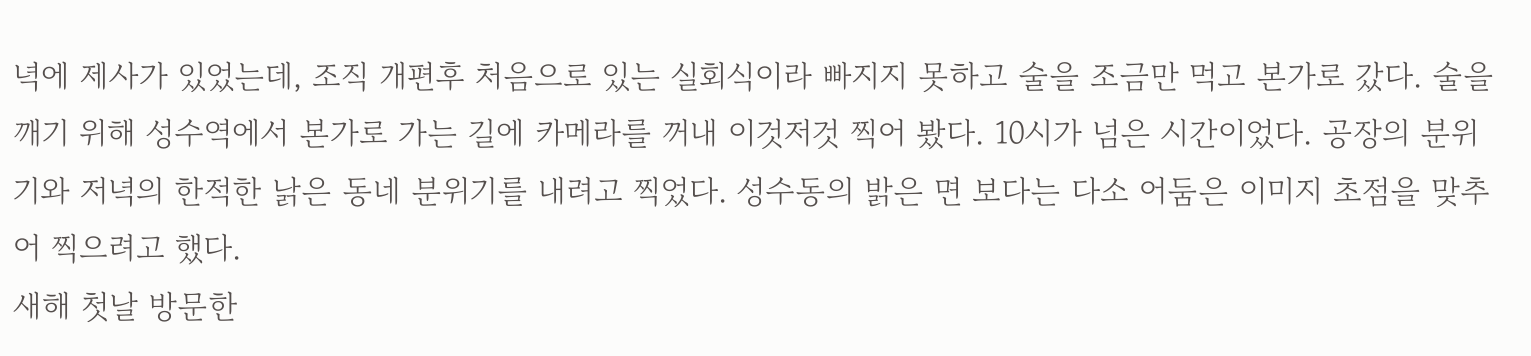녁에 제사가 있었는데, 조직 개편후 처음으로 있는 실회식이라 빠지지 못하고 술을 조금만 먹고 본가로 갔다. 술을 깨기 위해 성수역에서 본가로 가는 길에 카메라를 꺼내 이것저것 찍어 봤다. 10시가 넘은 시간이었다. 공장의 분위기와 저녁의 한적한 낡은 동네 분위기를 내려고 찍었다. 성수동의 밝은 면 보다는 다소 어둠은 이미지 초점을 맞추어 찍으려고 했다.
새해 첫날 방문한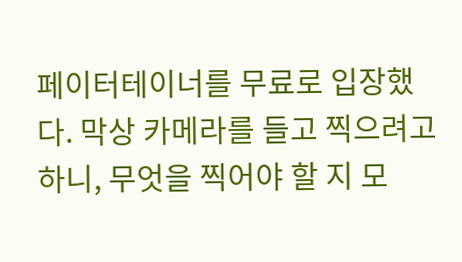페이터테이너를 무료로 입장했다. 막상 카메라를 들고 찍으려고 하니, 무엇을 찍어야 할 지 모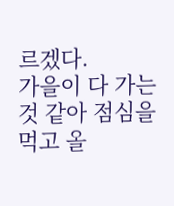르겠다.
가을이 다 가는 것 같아 점심을 먹고 올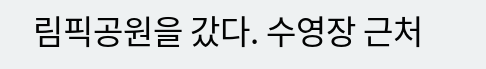림픽공원을 갔다. 수영장 근처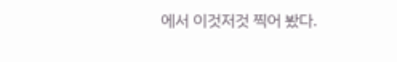에서 이것저것 찍어 봤다.